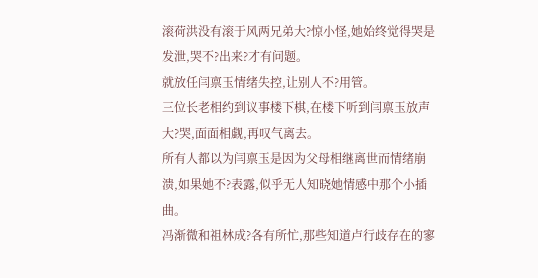滚荷洪没有滚于风两兄弟大?惊小怪,她始终觉得哭是发泄,哭不?出来?才有问题。
就放任闫禀玉情绪失控,让别人不?用管。
三位长老相约到议事楼下棋,在楼下听到闫禀玉放声大?哭,面面相觑,再叹气离去。
所有人都以为闫禀玉是因为父母相继离世而情绪崩溃,如果她不?表露,似乎无人知晓她情感中那个小插曲。
冯渐微和祖林成?各有所忙,那些知道卢行歧存在的寥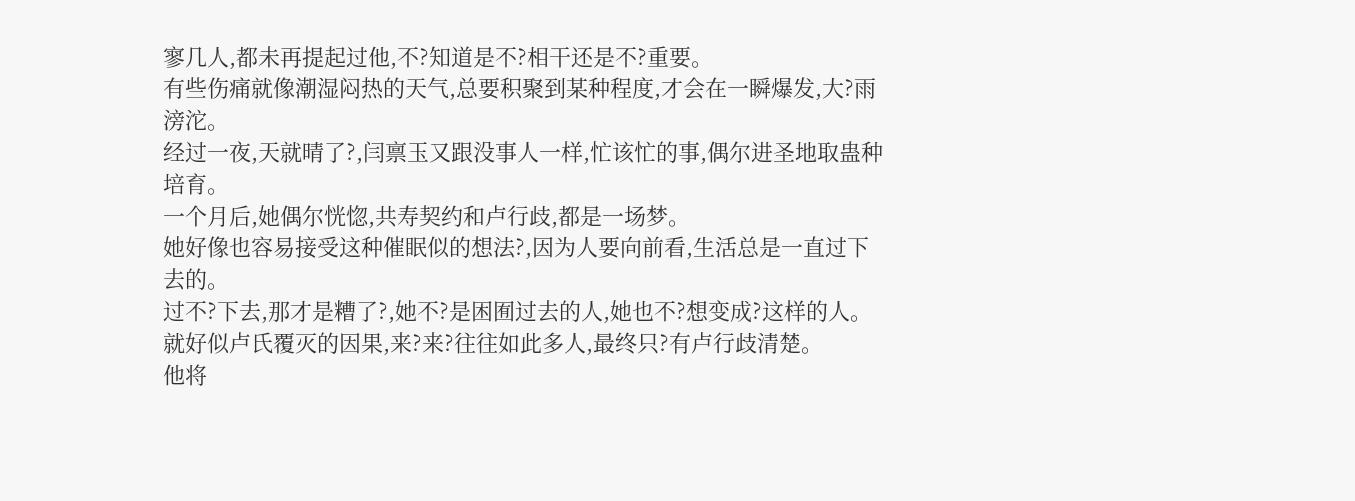寥几人,都未再提起过他,不?知道是不?相干还是不?重要。
有些伤痛就像潮湿闷热的天气,总要积聚到某种程度,才会在一瞬爆发,大?雨滂沱。
经过一夜,天就晴了?,闫禀玉又跟没事人一样,忙该忙的事,偶尔进圣地取蛊种培育。
一个月后,她偶尔恍惚,共寿契约和卢行歧,都是一场梦。
她好像也容易接受这种催眠似的想法?,因为人要向前看,生活总是一直过下去的。
过不?下去,那才是糟了?,她不?是困囿过去的人,她也不?想变成?这样的人。
就好似卢氏覆灭的因果,来?来?往往如此多人,最终只?有卢行歧清楚。
他将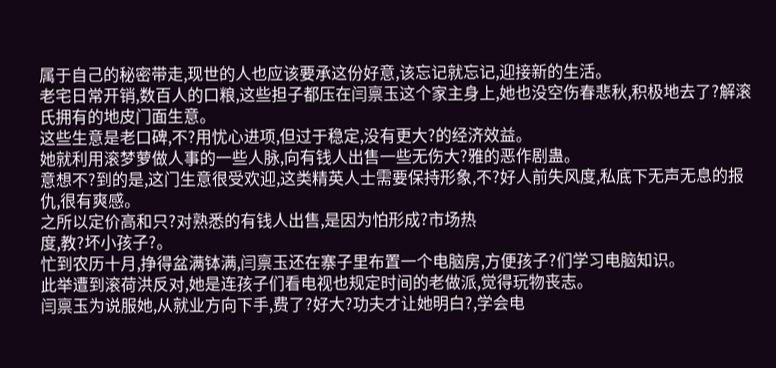属于自己的秘密带走,现世的人也应该要承这份好意,该忘记就忘记,迎接新的生活。
老宅日常开销,数百人的口粮,这些担子都压在闫禀玉这个家主身上,她也没空伤春悲秋,积极地去了?解滚氏拥有的地皮门面生意。
这些生意是老口碑,不?用忧心进项,但过于稳定,没有更大?的经济效益。
她就利用滚梦萝做人事的一些人脉,向有钱人出售一些无伤大?雅的恶作剧蛊。
意想不?到的是,这门生意很受欢迎,这类精英人士需要保持形象,不?好人前失风度,私底下无声无息的报仇,很有爽感。
之所以定价高和只?对熟悉的有钱人出售,是因为怕形成?市场热
度,教?坏小孩子?。
忙到农历十月,挣得盆满钵满,闫禀玉还在寨子里布置一个电脑房,方便孩子?们学习电脑知识。
此举遭到滚荷洪反对,她是连孩子们看电视也规定时间的老做派,觉得玩物丧志。
闫禀玉为说服她,从就业方向下手,费了?好大?功夫才让她明白?,学会电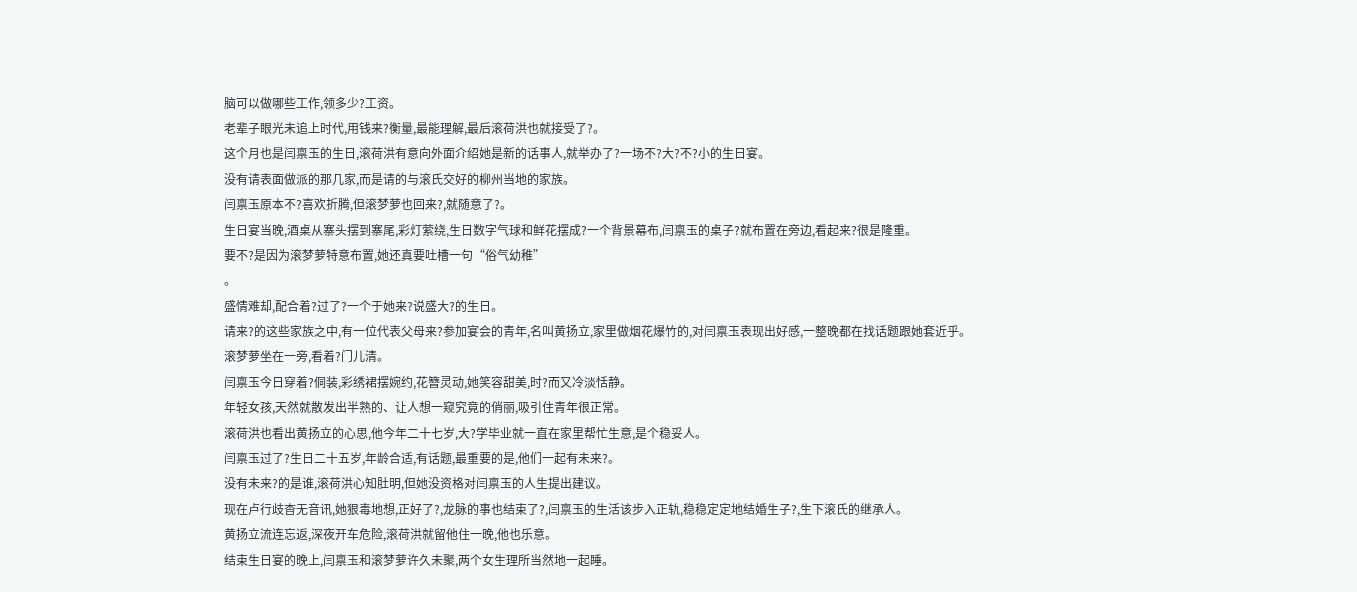脑可以做哪些工作,领多少?工资。
老辈子眼光未追上时代,用钱来?衡量,最能理解,最后滚荷洪也就接受了?。
这个月也是闫禀玉的生日,滚荷洪有意向外面介绍她是新的话事人,就举办了?一场不?大?不?小的生日宴。
没有请表面做派的那几家,而是请的与滚氏交好的柳州当地的家族。
闫禀玉原本不?喜欢折腾,但滚梦萝也回来?,就随意了?。
生日宴当晚,酒桌从寨头摆到寨尾,彩灯萦绕,生日数字气球和鲜花摆成?一个背景幕布,闫禀玉的桌子?就布置在旁边,看起来?很是隆重。
要不?是因为滚梦萝特意布置,她还真要吐槽一句“俗气幼稚”
。
盛情难却,配合着?过了?一个于她来?说盛大?的生日。
请来?的这些家族之中,有一位代表父母来?参加宴会的青年,名叫黄扬立,家里做烟花爆竹的,对闫禀玉表现出好感,一整晚都在找话题跟她套近乎。
滚梦萝坐在一旁,看着?门儿清。
闫禀玉今日穿着?侗装,彩绣裙摆婉约,花簪灵动,她笑容甜美,时?而又冷淡恬静。
年轻女孩,天然就散发出半熟的、让人想一窥究竟的俏丽,吸引住青年很正常。
滚荷洪也看出黄扬立的心思,他今年二十七岁,大?学毕业就一直在家里帮忙生意,是个稳妥人。
闫禀玉过了?生日二十五岁,年龄合适,有话题,最重要的是,他们一起有未来?。
没有未来?的是谁,滚荷洪心知肚明,但她没资格对闫禀玉的人生提出建议。
现在卢行歧杳无音讯,她狠毒地想,正好了?,龙脉的事也结束了?,闫禀玉的生活该步入正轨,稳稳定定地结婚生子?,生下滚氏的继承人。
黄扬立流连忘返,深夜开车危险,滚荷洪就留他住一晚,他也乐意。
结束生日宴的晚上,闫禀玉和滚梦萝许久未聚,两个女生理所当然地一起睡。